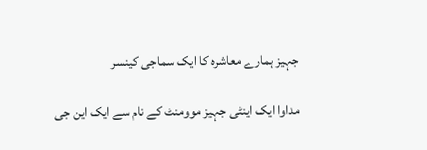جہیز ہمارے معاشرہ کا ایک سماجی کینسر

مداوا ایک اینٹی جہیز موومنٹ کے نام سے ایک این جی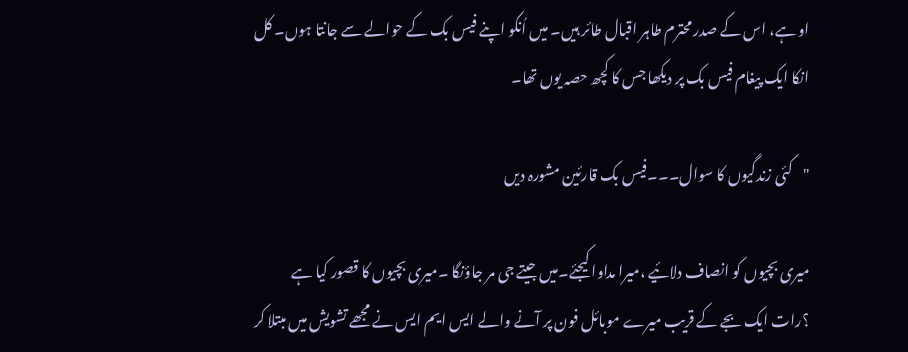او ہے، اس کے صدر محترم طاہر اقبال طائر ہیں۔ میں اُنکو اپنے فیس بک کے حوالے سے جانتا ہوں۔ کل انکا ایک پیغام فیس بک پر دیکھا جس کا کچھ حصہ یوں تھا۔

"کئی زندگیوں کا سوال۔۔۔فیس بک قارئین مشورہ دیں

میری بچیوں کو انصاف دلائیے ،میرا مداوا کیجئے۔میں جیتے جی مر جاؤنگا ۔میری بچیوں کا قصور کیا ہے ؟رات ایک بجے کے قریب میرے موبائل فون پر آنے والے ایس ایم ایس نے مجھے تشویش میں مبتلا کر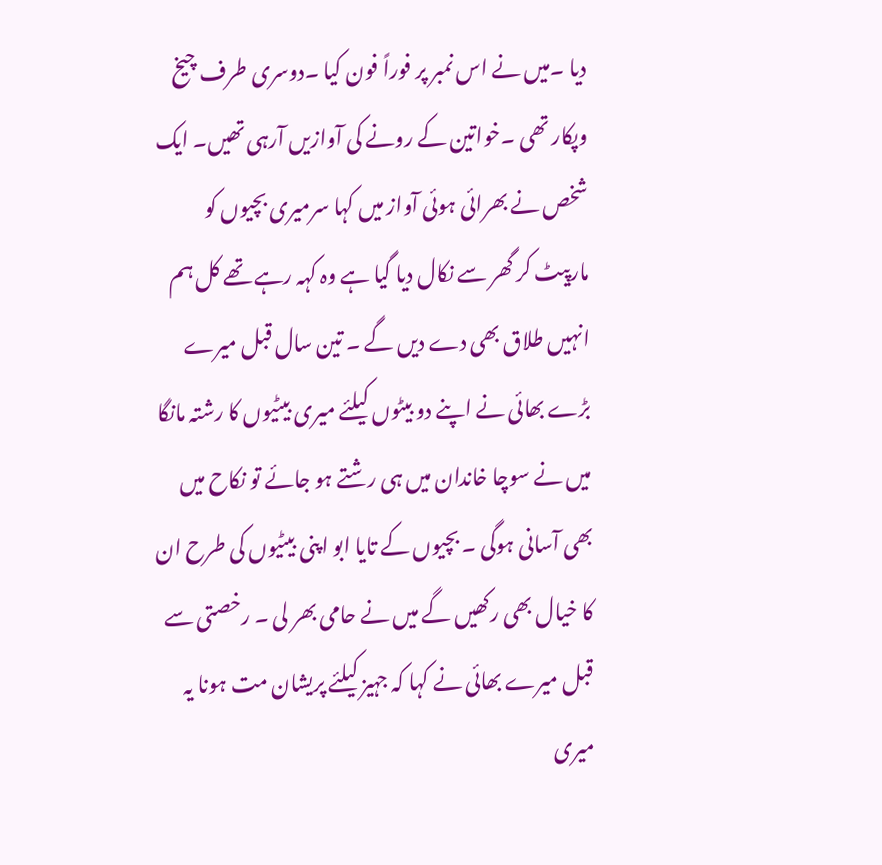دیا ۔میں نے اس نمبر پر فوراً فون کیا ۔دوسری طرف چیخ وپکار تھی ۔خواتین کے رونے کی آوازیں آرہی تھیں۔ ایک شخص نے بھرائی ہوئی آواز میں کہا سرمیری بچیوں کو مارپیٹ کر گھر سے نکال دیا گیا ہے وہ کہہ رہے تھے کل ہم انہیں طلاق بھی دے دیں گے ۔ تین سال قبل میرے بڑے بھائی نے اپنے دو بیٹوں کیلئے میری بیٹیوں کا رشتہ مانگا میں نے سوچا خاندان میں ہی رشتے ہو جائے تو نکاح میں بھی آسانی ہوگی ۔ بچیوں کے تایا ابو اپنی بیٹیوں کی طرح ان کا خیال بھی رکھیں گے میں نے حامی بھر لی ۔ رخصتی سے قبل میرے بھائی نے کہا کہ جہیز کیلئے پریشان مت ہونا یہ میری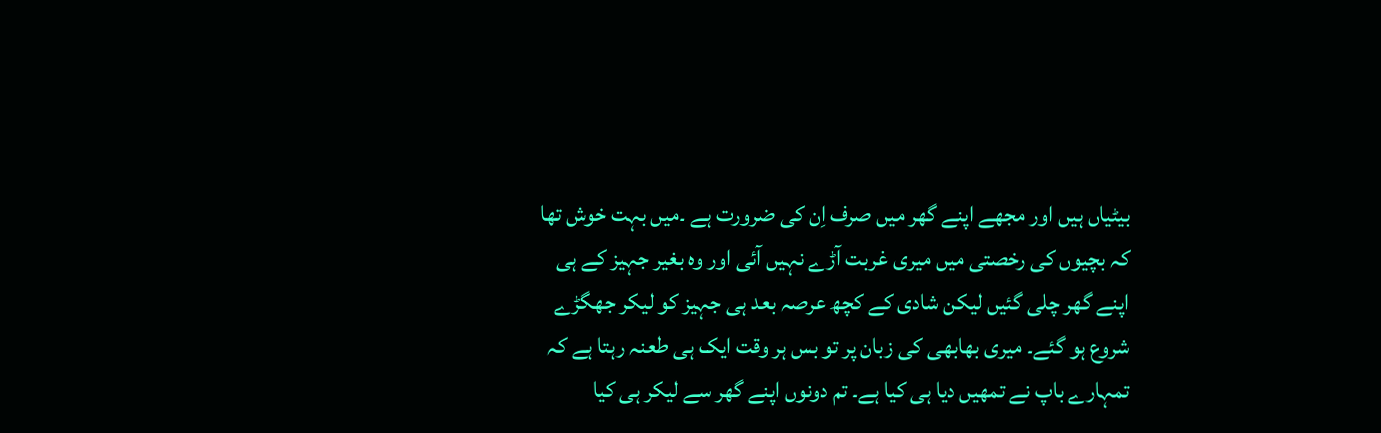بیٹیاں ہیں اور مجھے اپنے گھر میں صرف اِن کی ضرورت ہے ۔میں بہت خوش تھا کہ بچیوں کی رخصتی میں میری غربت آڑے نہیں آئی اور وہ بغیر جہیز کے ہی اپنے گھر چلی گئیں لیکن شادی کے کچھ عرصہ بعد ہی جہیز کو لیکر جھگڑے شروع ہو گئے۔ میری بھابھی کی زبان پر تو بس ہر وقت ایک ہی طعنہ رہتا ہے کہ تمہارے باپ نے تمھیں دیا ہی کیا ہے۔ تم دونوں اپنے گھر سے لیکر ہی کیا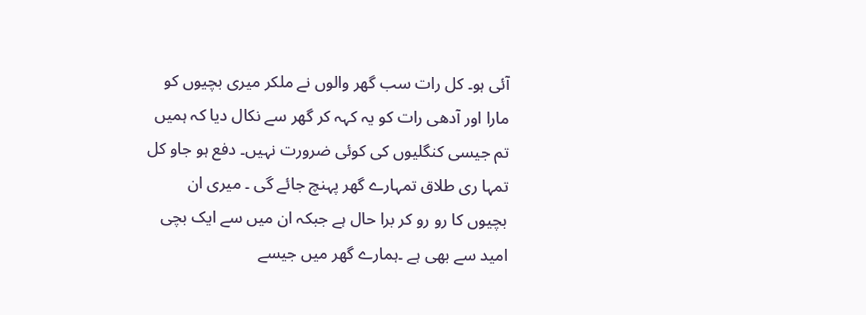آئی ہو۔ کل رات سب گھر والوں نے ملکر میری بچیوں کو مارا اور آدھی رات کو یہ کہہ کر گھر سے نکال دیا کہ ہمیں تم جیسی کنگلیوں کی کوئی ضرورت نہیں۔ دفع ہو جاو کل تمہا ری طلاق تمہارے گھر پہنچ جائے گی ۔ میری ان بچیوں کا رو رو کر برا حال ہے جبکہ ان میں سے ایک بچی امید سے بھی ہے ۔ہمارے گھر میں جیسے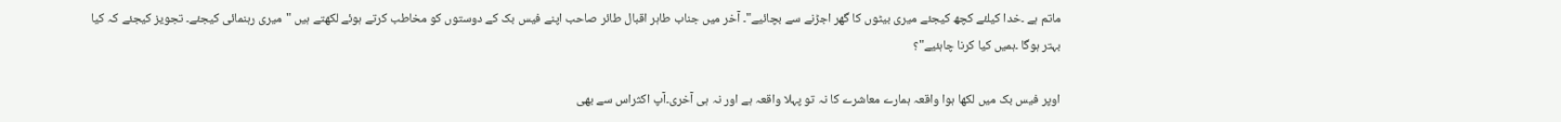ماتم ہے ۔خدا کیلئے کچھ کیجئے میری بیٹوں کا گھر اجڑنے سے بچائیے"۔ آخر میں جناب طاہر اقبال طائر صاحب اپنے فیس بک کے دوستوں کو مخاطب کرتے ہوئے لکھتے ہیں "میری رہنمائی کیجئے۔ تجویز کیجئے کہ کیا بہتر ہوگا ۔ہمیں کیا کرنا چاہئیے"؟

اوپر فیس بک میں لکھا ہوا واقعہ ہمارے معاشرے کا نہ تو پہلا واقعہ ہے اور نہ ہی آخری۔آپ اکثراس سے بھی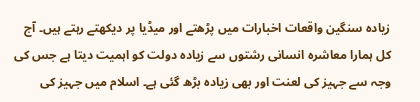زیادہ سنگین واقعات اخبارات میں پڑھتے اور میڈیا پر دیکھتے رہتے ہیں۔ آج کل ہمارا معاشرہ انسانی رشتوں سے زیادہ دولت کو اہمیت دیتا ہے جس کی وجہ سے جہیز کی لعنت اور بھی زیادہ بڑھ گئی ہے۔ اسلام میں جہیز کی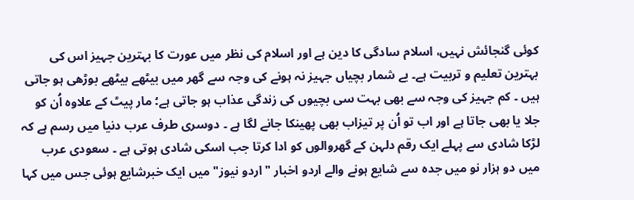کوئی گنجائش نہیں، اسلام سادگی کا دین ہے اور اسلام کی نظر میں عورت کا بہترین جہیز اس کی بہترین تعلیم و تربیت ہے۔ بے شمار بچیاں جہیز نہ ہونے کی وجہ سے گھر میں بیٹھے بیٹھے بوڑھی ہو جاتی ہیں ۔ کم جہیز کی وجہ سے بھی بہت سی بچیوں کی زندگی عذاب ہو جاتی ہے؛ مار پیٹ کے علاوہ اُن کو جلا یا بھی جاتا ہے اور اب تو اُن پر تیزاب بھی پھینکا جانے لگا ہے ۔ دوسری طرف عرب دنیا میں رسم ہے کہ لڑکا شادی سے پہلے ایک رقم دلہن کے گھروالوں کو ادا کرتا جب اسکی شادی ہوتی ہے ۔ سعودی عرب میں دو ہزار نو میں جدہ سے شایع ہونے والے اردو اخبار "اردو نیوز" میں ایک خبرشایع ہوئی جس میں کہا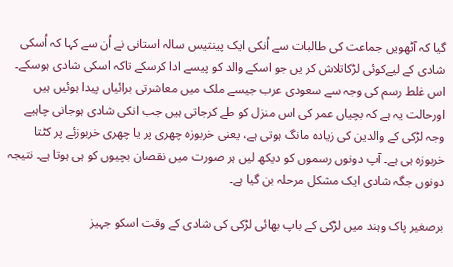گیا کہ آٹھویں جماعت کی طالبات سے اُنکی ایک پینتیس سالہ استانی نے اُن سے کہا کہ اُسکی شادی کے لیےکوئی لڑکاتلاش کر یں جو اسکے والد کو پیسے ادا کرسکے تاکہ اسکی شادی ہوسکے۔ اس غلط رسم کی وجہ سے سعودی عرب جیسے ملک میں معاشرتی برائیاں پیدا ہوئیں ہیں اورحالت یہ ہے کہ بچیاں عمر کی اس منزل کو طے کرجاتی ہیں جب انکی شادی ہوجانی چاہیے وجہ لڑکی کے والدین کی زیادہ مانگ ہوتی ہے، یعنی خربوزہ چھری پر یا چھری خربوزئے پر کٹتا خربوزہ ہی ہے۔ آپ دونوں رسموں کو دیکھ لیں ہر صورت میں نقصان بچیوں کو ہی ہوتا ہے۔ نتیجہ دونوں جگہ شادی ایک مشکل مرحلہ بن گیا ہے۔

برصغیر پاک وہند میں لڑکی کے باپ بھائی لڑکی کی شادی کے وقت اسکو جہیز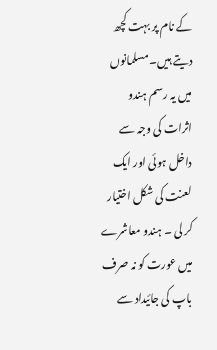کے نام پر بہت کچھ دیتے ہیں۔ مسلمانوں میں یہ رسم ہندو اثرات کی وجہ سے داخل ہوئی اور ایک لعنت کی شکل اختیار کر لی ۔ ہندو معاشرے میں عورت کو نہ صرف باپ کی جائیداد سے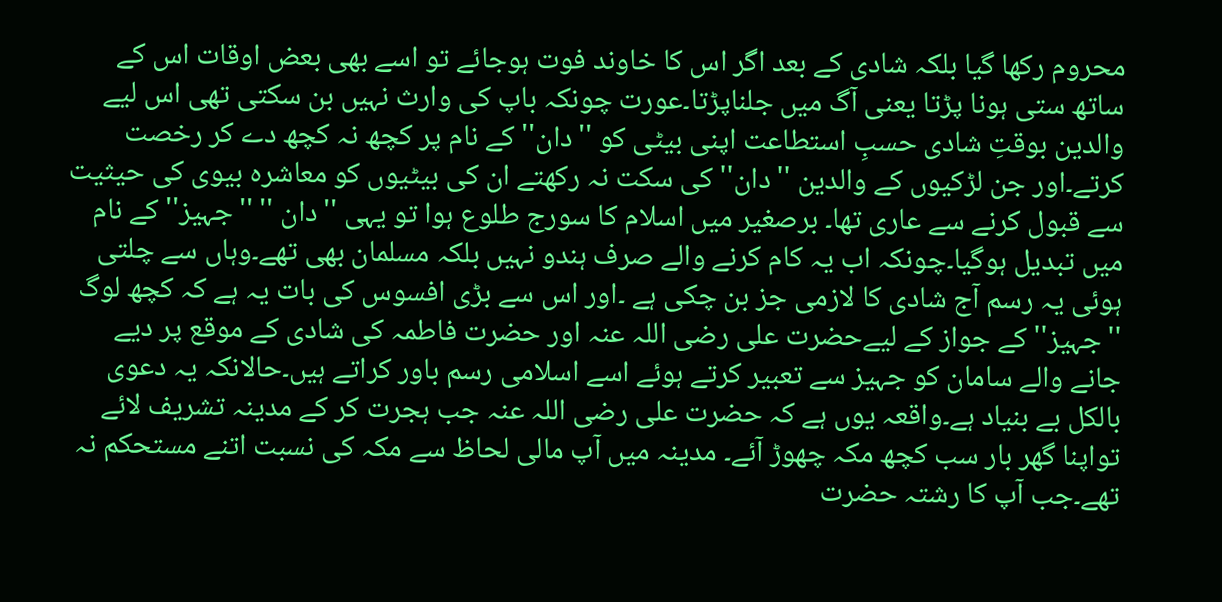محروم رکھا گیا بلکہ شادی کے بعد اگر اس کا خاوند فوت ہوجائے تو اسے بھی بعض اوقات اس کے ساتھ ستی ہونا پڑتا یعنی آگ میں جلناپڑتا۔عورت چونکہ باپ کی وارث نہیں بن سکتی تھی اس لیے والدین بوقتِ شادی حسبِ استطاعت اپنی بیٹی کو ''دان''کے نام پر کچھ نہ کچھ دے کر رخصت کرتے۔اور جن لڑکیوں کے والدین ''دان'' کی سکت نہ رکھتے ان کی بیٹیوں کو معاشرہ بیوی کی حیثیت سے قبول کرنے سے عاری تھا۔ برصغیر میں اسلام کا سورج طلوع ہوا تو یہی ''دان '' ''جہیز'' کے نام میں تبدیل ہوگیا۔چونکہ اب یہ کام کرنے والے صرف ہندو نہیں بلکہ مسلمان بھی تھے۔وہاں سے چلتی ہوئی یہ رسم آج شادی کا لازمی جز بن چکی ہے ۔اور اس سے بڑی افسوس کی بات یہ ہے کہ کچھ لوگ ''جہیز''کے جواز کے لیےحضرت علی رضی اللہ عنہ اور حضرت فاطمہ کی شادی کے موقع پر دیے جانے والے سامان کو جہیز سے تعبیر کرتے ہوئے اسے اسلامی رسم باور کراتے ہیں۔حالانکہ یہ دعوی بالکل بے بنیاد ہے۔واقعہ یوں ہے کہ حضرت علی رضی اللہ عنہ جب ہجرت کر کے مدینہ تشریف لائے تواپنا گھر بار سب کچھ مکہ چھوڑ آئے۔ مدینہ میں آپ مالی لحاظ سے مکہ کی نسبت اتنے مستحکم نہ تھے۔جب آپ کا رشتہ حضرت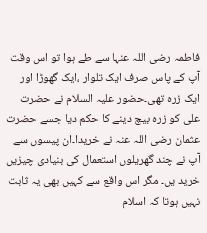فاطمہ رضی اللہ عنہا سے طے ہوا تو اس وقت آپ کے پاس صرف ایک تلوار ،ایک گھوڑا اور ایک زرہ تھی۔حضور علیہ السلام نے حضرت علی کو زرہ بیچ دینے کا حکم دیا جسے حضرت عثمان رضی اللہ عنہ نے خریدا۔ان پیسوں سے آپ نے چند گھریلوں استعمال کی بنیادی چیزیں خرید یں۔ مگر اس واقع سے کہیں بھی یہ ثابت نہیں ہوتا کہ اسلام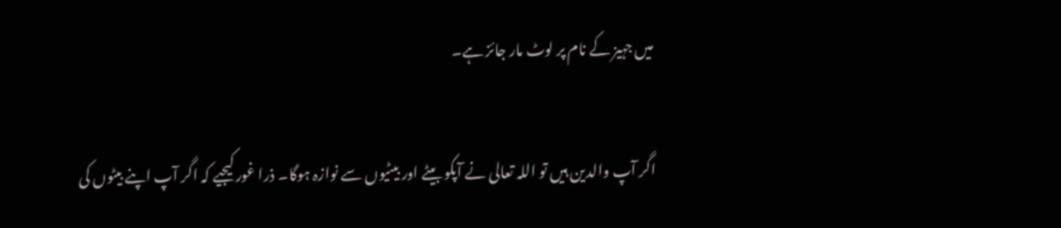میں جہیز کے نام پر لوٹ مار جائز ہے۔

اگر آپ والدین ہیں تو اللہ تعالی نے آپکو بیٹے اور بیٹیوں سے نوازہ ہوگا۔ ذرا غور کیجیے کہ اگر آپ اپنے بیٹوں کی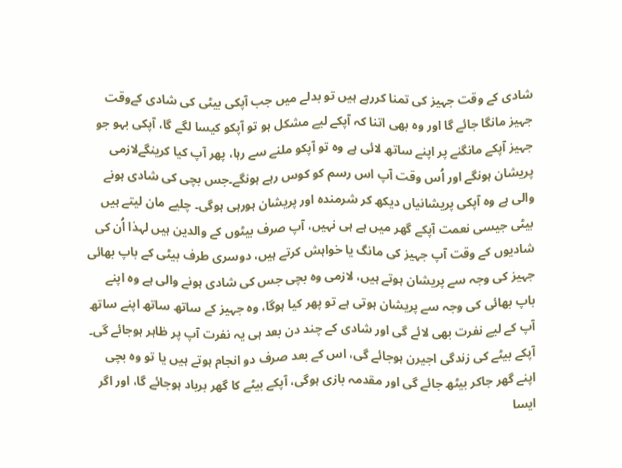شادی کے وقت جہیز کی تمنا کررہے ہیں تو بدلے میں جب آپکی بیٹی کی شادی کےوقت جہیز مانگا جائے گا اور وہ بھی اتنا کہ آپکے لیے مشکل ہو تو آپکو کیسا لگے گا، آپکی بہو جو جہیز آپکے مانگنے پر اپنے ساتھ لائی ہے وہ تو آپکو ملنے سے رہا، پھر آپ کیا کرینگےلازمی پریشان ہونگے اور اُس وقت آپ اس رسم کو کوس رہے ہونگے۔جس بچی کی شادی ہونے والی ہے وہ آپکی پریشانیاں دیکھ کر شرمندہ اور پریشان ہورہی ہوگی۔ چلیے مان لیتے ہیں بیٹی جیسی نعمت آپکے گھر میں ہے ہی نہیں، آپ صرف بیٹوں کے والدین ہیں لہذا اُن کی شادیوں کے وقت آپ جہیز کی مانگ یا خواہش کرتے ہیں، دوسری طرف بیٹی کے باپ بھائی جہیز کی وجہ سے پریشان ہوتے ہیں، لازمی وہ بچی جس کی شادی ہونے والی ہے وہ اپنے باپ بھائی کی وجہ سے پریشان ہوتی ہے تو پھر کیا ہوگا، وہ جہیز کے ساتھ ساتھ اپنے ساتھ آپ کے لیے نفرت بھی لائے گی اور شادی کے چند دن بعد ہی یہ نفرت آپ پر ظاہر ہوجائے گی۔ آپکے بیٹے کی زندگی اجیرن ہوجائے گی، اس کے بعد صرف دو انجام ہوتے ہیں یا تو وہ بچی اپنے گھر جاکر بیٹھ جائے گی اور مقدمہ بازی ہوگی، آپکے بیٹے کا گھر برباد ہوجائے گا، اور اگر ایسا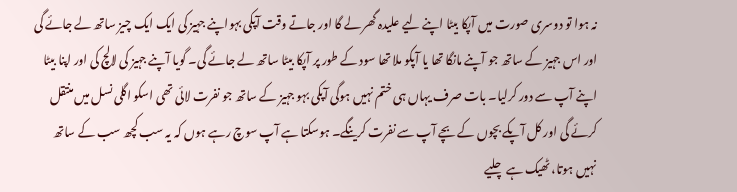نہ ہوا تو دوسری صورت میں آپکا بیٹا اپنے لیے علیدہ گھر لے گا اور جاتے وقت آپکی بہواپنے جہیز کی ایک ایک چیز ساتھ لے جائے گی اور اس جہیز کے ساتھ جو آپنے مانگا تھا یا آپکو ملا تھا سود کے طور پر آپکا بیٹا ساتھ لے جائے گی۔ گویا آپنے جہیز کی لالچ کی اور اپنا بیٹا اپنے آپ سے دور کرلیا۔ بات صرف یہاں ہی ختم نہیں ہوگی آپکی بہو جہیز کے ساتھ جو نفرت لائی تھی اسکو اگلی نسل میں منتقل کرئے گی اور کل آپکے بچوں کے بچے آپ سے نفرت کرینگے۔ ہوسکتا ہے آپ سوچ رہے ہوں کہ یہ سب کچھ سب کے ساتھ نہیں ہوتا، ٹھیک ہے چلیے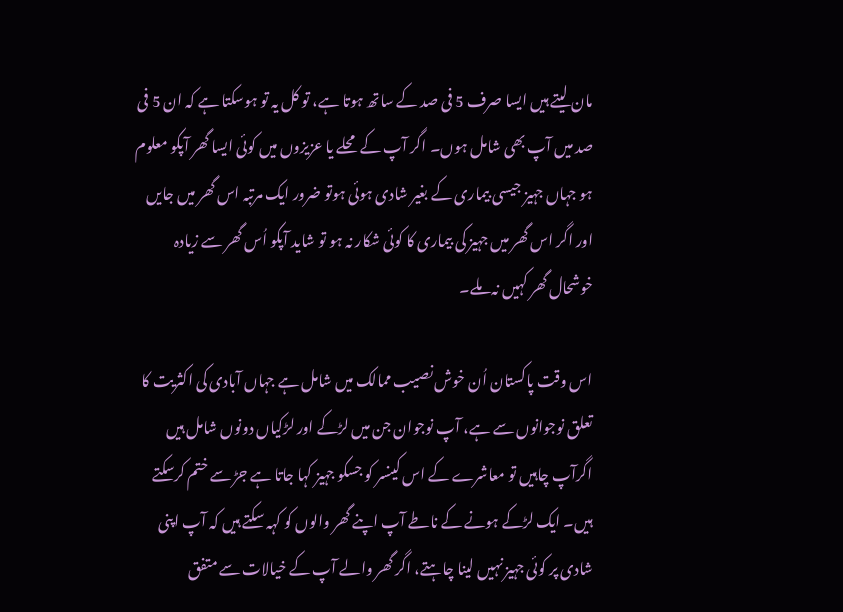مان لیتے ہیں ایسا صرف 5 فی صد کے ساتھ ہوتا ہے، تو کل یہ تو ہوسکتا ہے کہ ان 5 فی صد میں آپ بھی شامل ہوں۔ اگر آپ کے محلے یا عزیزوں میں کوئی ایسا گھر آپکو معلوم ہو جہاں جہیز جیسی بیماری کے بغیر شادی ہوئی ہوتو ضرور ایک مرتبہ اس گھر میں جایں اور اگر اس گھر میں جہیز کی بیماری کا کوئی شکار نہ ہو تو شاید آپکو اُس گھر سے زیادہ خوشحال گھر کہیں نہ ملے۔

اس وقت پاکستان اُن خوش نصیب ممالک میں شامل ہے جہاں آبادی کی اکثریت کا تعلق نوجوانوں سے ہے، آپ نوجوان جن میں لڑکے اور لڑکیاں دونوں شامل ہیں اگرآپ چاہیں تو معاشرے کے اس کینسر کو جسکو جہیز کہا جاتا ہے جڑ سے ختم کرسکتے ہیں۔ ایک لڑکے ہونے کے ناطے آپ اپنے گھر والوں کو کہہ سکتے ہیں کہ آپ اپنی شادی پر کوئی جہیز نہیں لینا چاہتے، اگر گھر والے آپ کے خیالات سے متفق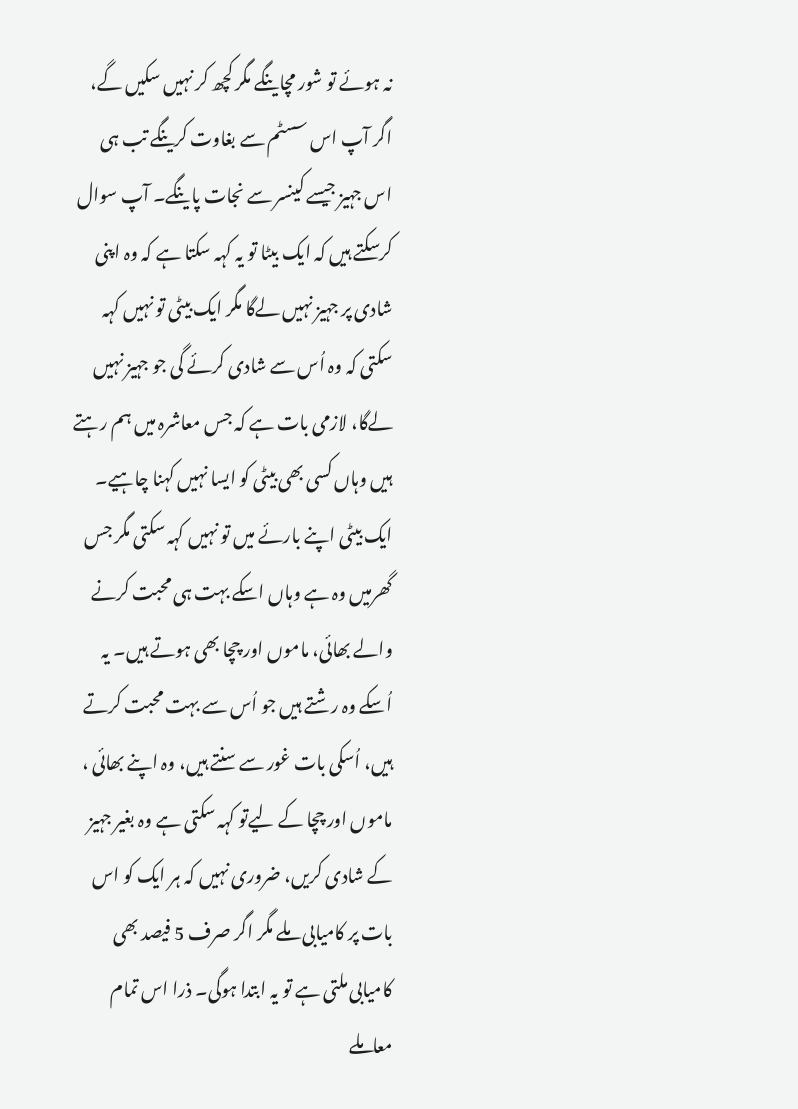نہ ہوئے تو شور مچاینگے مگر کچھ کر نہیں سکیں گے، اگر آپ اس سسٹم سے بغاوت کرینگے تب ہی اس جہیز جیسے کینسر سے نجات پاینگے۔ آپ سوال کرسکتے ہیں کہ ایک بیٹا تو یہ کہہ سکتا ہے کہ وہ اپنی شادی پر جہیز نہیں لےگا مگر ایک بیٹی تو نہیں کہہ سکتی کہ وہ اُس سے شادی کرئے گی جو جہیز نہیں لےگا، لازمی بات ہے کہ جس معاشرہ میں ہم رہتے ہیں وہاں کسی بھی بیٹی کو ایسا نہیں کہنا چاہیے۔ ایک بیٹی اپنے بارئے میں تو نہیں کہہ سکتی مگر جس گھرمیں وہ ہے وہاں اسکے بہت ہی محبت کرنے والے بھائی، ماموں اور چچا بھی ہوتے ہیں۔ یہ اُسکے وہ رشتے ہیں جو اُس سے بہت محبت کرتے ہیں، اُسکی بات غور سے سنتے ہیں، وہ اپنے بھائی ، ماموں اور چچا کے لیےتو کہہ سکتی ہے وہ بغیر جہیز کے شادی کریں، ضروری نہیں کہ ہر ایک کو اس بات پر کامیابی ملے مگر اگر صرف 5 فیصد بھی کامیابی ملتی ہے تو یہ ابتدا ہوگی۔ ذرا اس تمام معاملے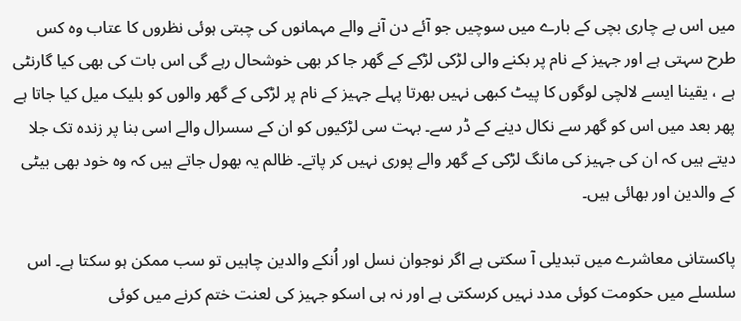میں اس بے چاری بچی کے بارے میں سوچیں جو آئے دن آنے والے مہمانوں کی چبتی ہوئی نظروں کا عتاب وہ کس طرح سہتی ہے اور جہیز کے نام پر بکنے والی لڑکی لڑکے کے گھر جا کر بھی خوشحال رہے گی اس بات کی بھی کیا گارنٹی ہے ، یقینا ایسے لالچی لوگوں کا پیٹ کبھی نہیں بھرتا پہلے جہیز کے نام پر لڑکی کے گھر والوں کو بلیک میل کیا جاتا ہے پھر بعد میں اس کو گھر سے نکال دینے کے ڈر سے۔ بہت سی لڑکیوں کو ان کے سسرال والے اسی بنا پر زندہ تک جلا دیتے ہیں کہ ان کی جہیز کی مانگ لڑکی کے گھر والے پوری نہیں کر پاتے۔ ظالم یہ بھول جاتے ہیں کہ وہ خود بھی بیٹی کے والدین اور بھائی ہیں۔

پاکستانی معاشرے میں تبدیلی آ سکتی ہے اگر نوجوان نسل اور اُنکے والدین چاہیں تو سب ممکن ہو سکتا ہے۔ اس سلسلے میں حکومت کوئی مدد نہیں کرسکتی ہے اور نہ ہی اسکو جہیز کی لعنت ختم کرنے میں کوئی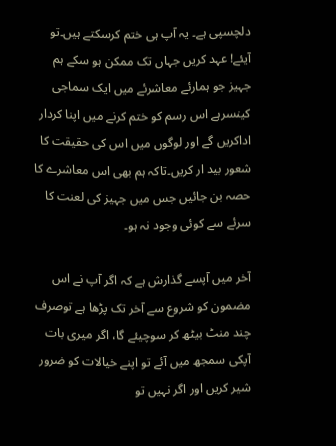دلچسپی ہے۔ یہ آپ ہی ختم کرسکتے ہیں۔تو آیئے! عہد کریں جہاں تک ممکن ہو سکے ہم جہیز جو ہمارئے معاشرئے میں ایک سماجی کینسرہے اس رسم کو ختم کرنے میں اپنا کردار اداکریں گے اور لوگوں میں اس کی حقیقت کا شعور بید ار کریں۔تاکہ ہم بھی اس معاشرے کا حصہ بن جائیں جس میں جہیز کی لعنت کا سرئے سے کوئی وجود نہ ہو۔

آخر میں آپسے گذارش ہے کہ اگر آپ نے اس مضمون کو شروع سے آخر تک پڑھا ہے توصرف چند منٹ بیٹھ کر سوچیئے گا، اگر میری بات آپکی سمجھ میں آئے تو اپنے خیالات کو ضرور شیر کریں اور اگر نہیں تو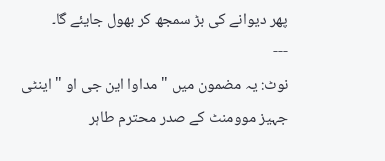پھر دیوانے کی بڑ سمجھ کر بھول جایئے گا۔
---
نوٹ: یہ مضمون میں "مداوا این جی او " اینٹی جہیز موومنٹ کے صدر محترم طاہر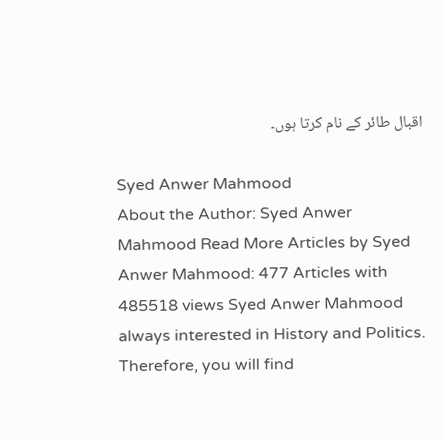اقبال طائر کے نام کرتا ہوں۔

Syed Anwer Mahmood
About the Author: Syed Anwer Mahmood Read More Articles by Syed Anwer Mahmood: 477 Articles with 485518 views Syed Anwer Mahmood always interested in History and Politics. Therefore, you will find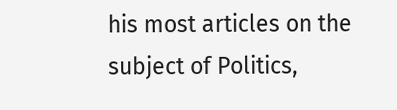his most articles on the subject of Politics,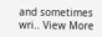and sometimes wri.. View More